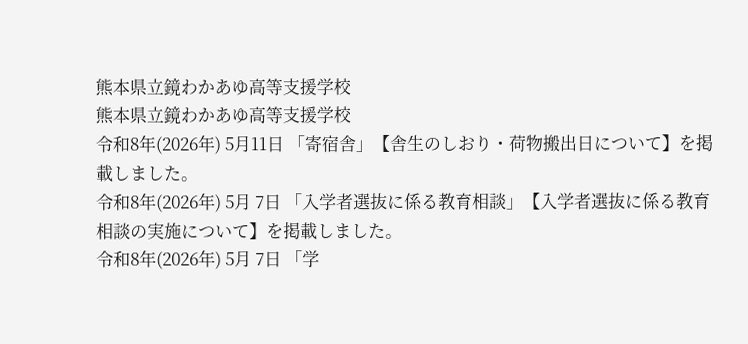熊本県立鏡わかあゆ高等支援学校
熊本県立鏡わかあゆ高等支援学校
令和8年(2026年) 5月11日 「寄宿舎」【舎生のしおり・荷物搬出日について】を掲載しました。
令和8年(2026年) 5月 7日 「入学者選抜に係る教育相談」【入学者選抜に係る教育相談の実施について】を掲載しました。
令和8年(2026年) 5月 7日 「学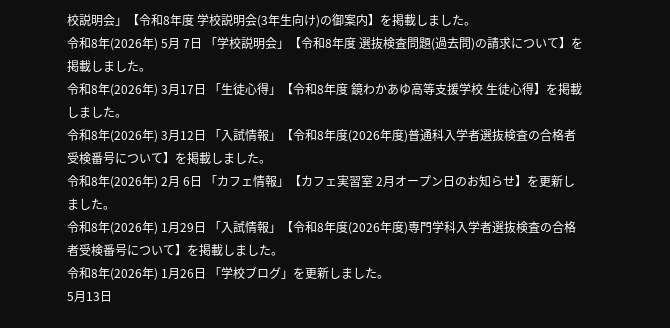校説明会」【令和8年度 学校説明会(3年生向け)の御案内】を掲載しました。
令和8年(2026年) 5月 7日 「学校説明会」【令和8年度 選抜検査問題(過去問)の請求について】を掲載しました。
令和8年(2026年) 3月17日 「生徒心得」【令和8年度 鏡わかあゆ高等支援学校 生徒心得】を掲載しました。
令和8年(2026年) 3月12日 「入試情報」【令和8年度(2026年度)普通科入学者選抜検査の合格者受検番号について】を掲載しました。
令和8年(2026年) 2月 6日 「カフェ情報」【カフェ実習室 2月オープン日のお知らせ】を更新しました。
令和8年(2026年) 1月29日 「入試情報」【令和8年度(2026年度)専門学科入学者選抜検査の合格者受検番号について】を掲載しました。
令和8年(2026年) 1月26日 「学校ブログ」を更新しました。
5月13日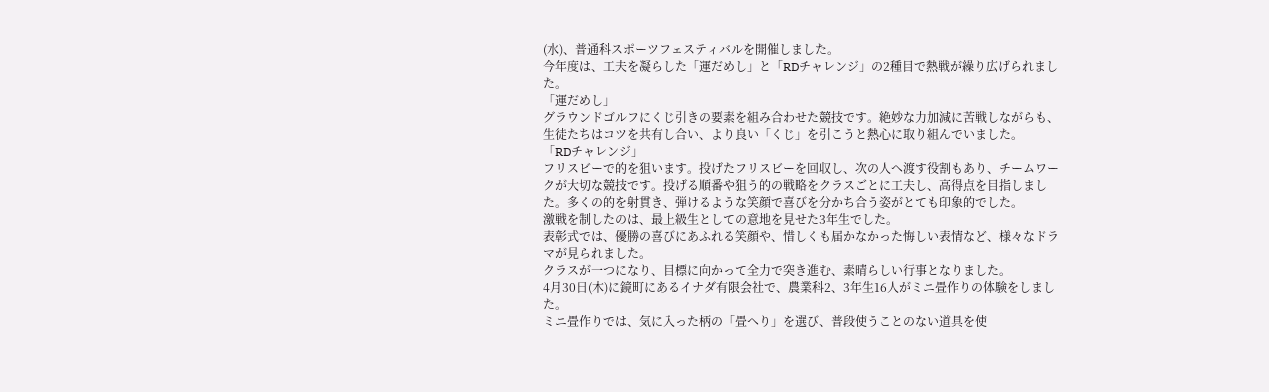(水)、普通科スポーツフェスティバルを開催しました。
今年度は、工夫を凝らした「運だめし」と「RDチャレンジ」の2種目で熱戦が繰り広げられました。
「運だめし」
グラウンドゴルフにくじ引きの要素を組み合わせた競技です。絶妙な力加減に苦戦しながらも、生徒たちはコツを共有し合い、より良い「くじ」を引こうと熱心に取り組んでいました。
「RDチャレンジ」
フリスビーで的を狙います。投げたフリスビーを回収し、次の人へ渡す役割もあり、チームワークが大切な競技です。投げる順番や狙う的の戦略をクラスごとに工夫し、高得点を目指しました。多くの的を射貫き、弾けるような笑顔で喜びを分かち合う姿がとても印象的でした。
激戦を制したのは、最上級生としての意地を見せた3年生でした。
表彰式では、優勝の喜びにあふれる笑顔や、惜しくも届かなかった悔しい表情など、様々なドラマが見られました。
クラスが一つになり、目標に向かって全力で突き進む、素晴らしい行事となりました。
4月30日(木)に鏡町にあるイナダ有限会社で、農業科2、3年生16人がミニ畳作りの体験をしました。
ミニ畳作りでは、気に入った柄の「畳へり」を選び、普段使うことのない道具を使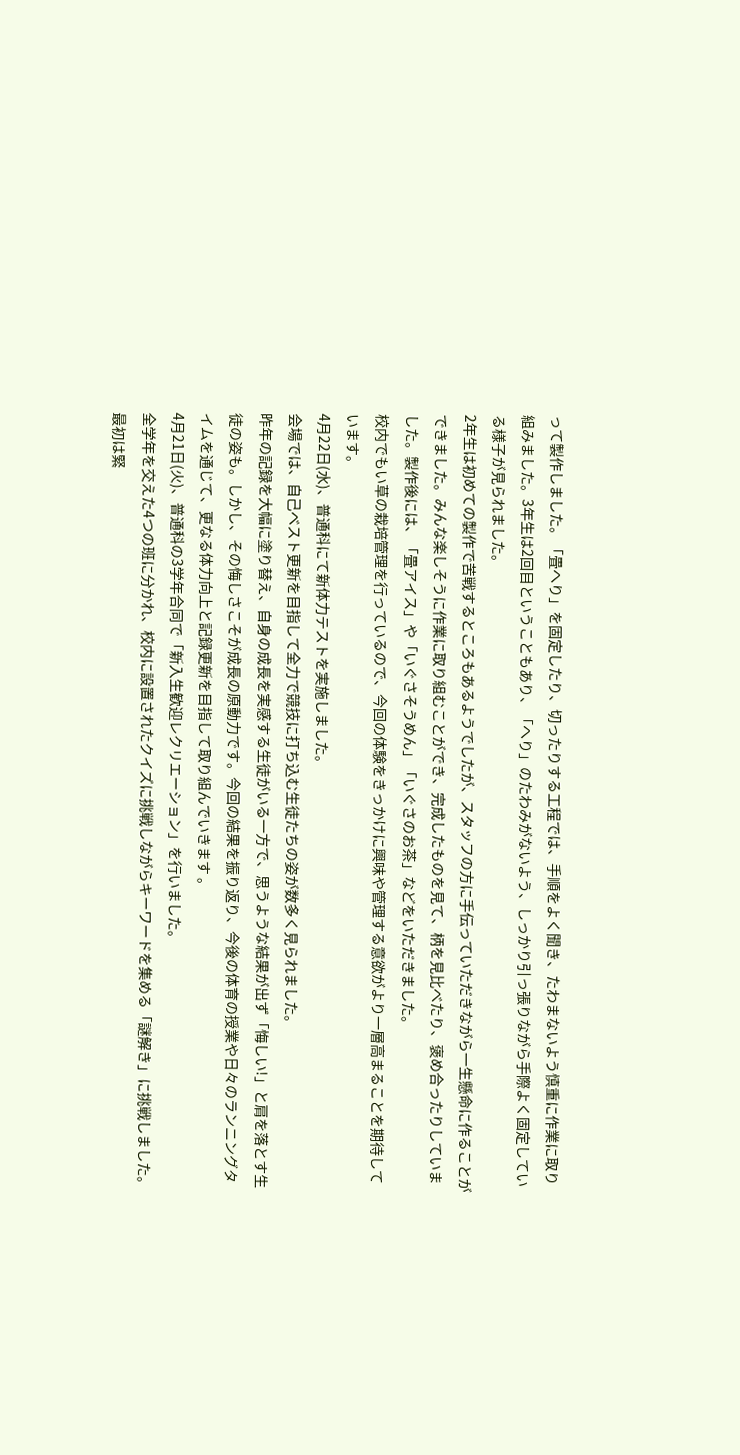って製作しました。「畳へり」を固定したり、切ったりする工程では、手順をよく聞き、たわまないよう慎重に作業に取り組みました。3年生は2回目ということもあり、「へり」のたわみがないよう、しっかり引っ張りながら手際よく固定している様子が見られました。
2年生は初めての製作で苦戦するところもあるようでしたが、スタッフの方に手伝っていただきながら一生懸命に作ることができました。みんな楽しそうに作業に取り組むことができ、完成したものを見て、柄を見比べたり、褒め合ったりしていました。製作後には、「畳アイス」や「いぐさそうめん」「いぐさのお茶」などをいただきました。
校内でもい草の栽培管理を行っているので、今回の体験をきっかけに興味や管理する意欲がより一層高まることを期待しています。
4月22日(水)、普通科にて新体力テストを実施しました。
会場では、自己ベスト更新を目指して全力で競技に打ち込む生徒たちの姿が数多く見られました。
昨年の記録を大幅に塗り替え、自身の成長を実感する生徒がいる一方で、思うような結果が出ず「悔しい!」と肩を落とす生徒の姿も。しかし、その悔しさこそが成長の原動力です。今回の結果を振り返り、今後の体育の授業や日々のランニングタイムを通じて、更なる体力向上と記録更新を目指して取り組んでいきます 。
4月21日(火)、普通科の3学年合同で「新入生歓迎レクリエーション」を行いました。
全学年を交えた4つの班に分かれ、校内に設置されたクイズに挑戦しながらキーワードを集める「謎解き」に挑戦しました。
最初は緊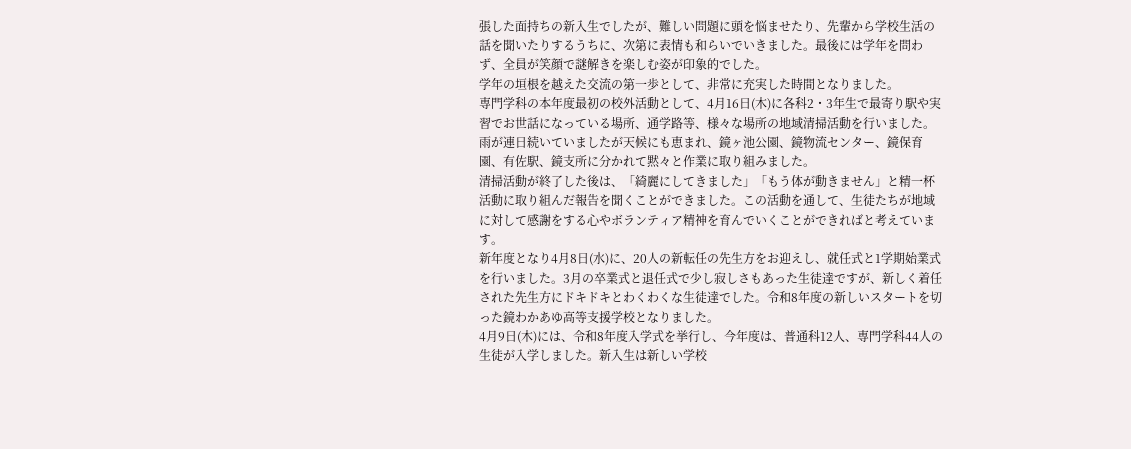張した面持ちの新入生でしたが、難しい問題に頭を悩ませたり、先輩から学校生活の話を聞いたりするうちに、次第に表情も和らいでいきました。最後には学年を問わず、全員が笑顔で謎解きを楽しむ姿が印象的でした。
学年の垣根を越えた交流の第一歩として、非常に充実した時間となりました。
専門学科の本年度最初の校外活動として、4月16日(木)に各科2・3年生で最寄り駅や実習でお世話になっている場所、通学路等、様々な場所の地域清掃活動を行いました。
雨が連日続いていましたが天候にも恵まれ、鏡ヶ池公園、鏡物流センター、鏡保育園、有佐駅、鏡支所に分かれて黙々と作業に取り組みました。
清掃活動が終了した後は、「綺麗にしてきました」「もう体が動きません」と精一杯活動に取り組んだ報告を聞くことができました。この活動を通して、生徒たちが地域に対して感謝をする心やボランティア精神を育んでいくことができればと考えています。
新年度となり4月8日(水)に、20人の新転任の先生方をお迎えし、就任式と1学期始業式を行いました。3月の卒業式と退任式で少し寂しさもあった生徒達ですが、新しく着任された先生方にドキドキとわくわくな生徒達でした。令和8年度の新しいスタートを切った鏡わかあゆ高等支援学校となりました。
4月9日(木)には、令和8年度入学式を挙行し、今年度は、普通科12人、専門学科44人の生徒が入学しました。新入生は新しい学校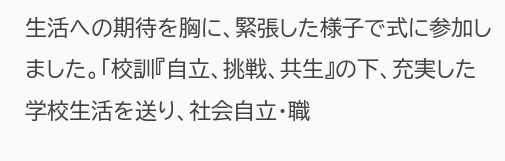生活への期待を胸に、緊張した様子で式に参加しました。「校訓『自立、挑戦、共生』の下、充実した学校生活を送り、社会自立・職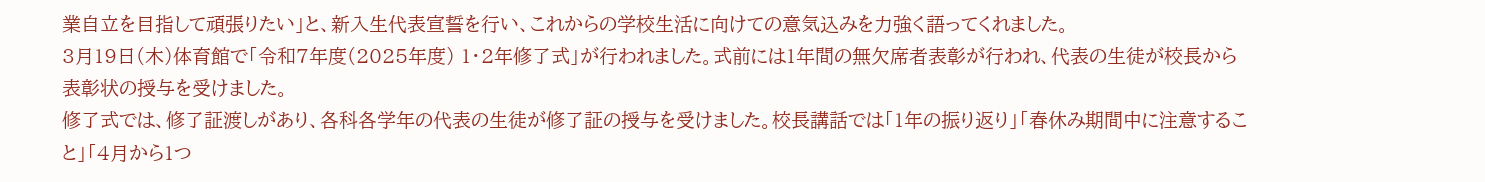業自立を目指して頑張りたい」と、新入生代表宣誓を行い、これからの学校生活に向けての意気込みを力強く語ってくれました。
3月19日(木)体育館で「令和7年度(2025年度) 1・2年修了式」が行われました。式前には1年間の無欠席者表彰が行われ、代表の生徒が校長から表彰状の授与を受けました。
修了式では、修了証渡しがあり、各科各学年の代表の生徒が修了証の授与を受けました。校長講話では「1年の振り返り」「春休み期間中に注意すること」「4月から1つ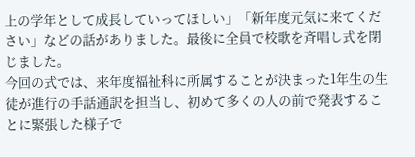上の学年として成長していってほしい」「新年度元気に来てください」などの話がありました。最後に全員で校歌を斉唱し式を閉じました。
今回の式では、来年度福祉科に所属することが決まった1年生の生徒が進行の手話通訳を担当し、初めて多くの人の前で発表することに緊張した様子で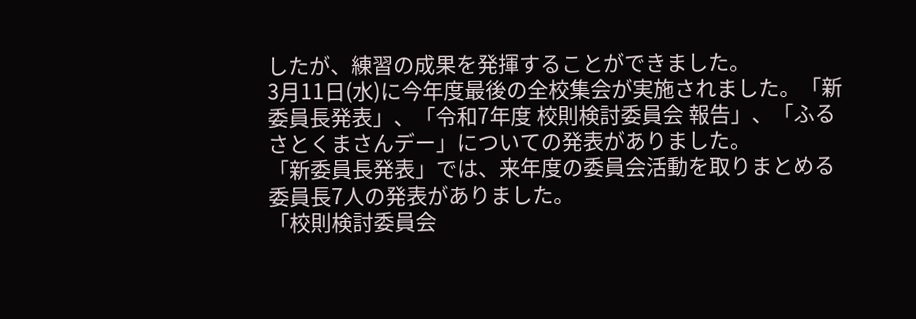したが、練習の成果を発揮することができました。
3月11日(水)に今年度最後の全校集会が実施されました。「新委員長発表」、「令和7年度 校則検討委員会 報告」、「ふるさとくまさんデー」についての発表がありました。
「新委員長発表」では、来年度の委員会活動を取りまとめる委員長7人の発表がありました。
「校則検討委員会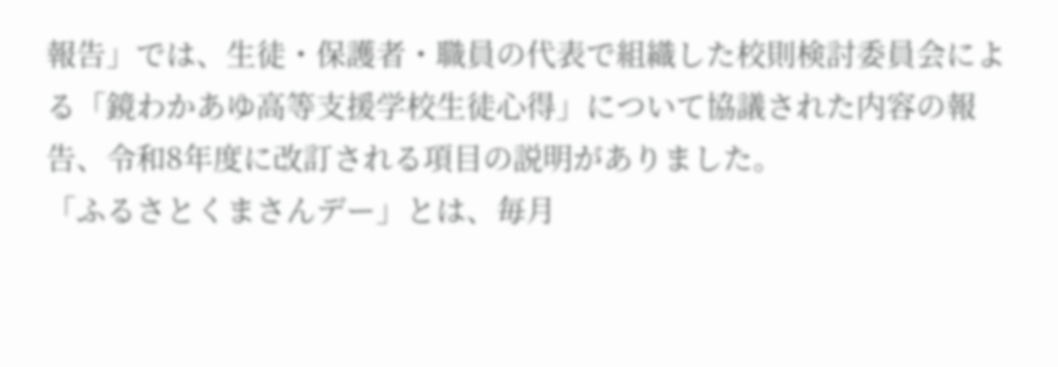報告」では、生徒・保護者・職員の代表で組織した校則検討委員会による「鏡わかあゆ高等支援学校生徒心得」について協議された内容の報告、令和8年度に改訂される項目の説明がありました。
「ふるさとくまさんデー」とは、毎月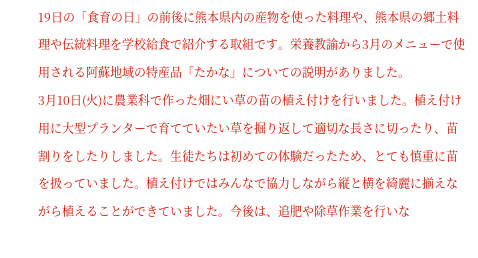19日の「食育の日」の前後に熊本県内の産物を使った料理や、熊本県の郷土料理や伝統料理を学校給食で紹介する取組です。栄養教諭から3月のメニューで使用される阿蘇地域の特産品「たかな」についての説明がありました。
3月10日(火)に農業科で作った畑にい草の苗の植え付けを行いました。植え付け用に大型プランターで育てていたい草を掘り返して適切な長さに切ったり、苗割りをしたりしました。生徒たちは初めての体験だったため、とても慎重に苗を扱っていました。植え付けではみんなで協力しながら縦と横を綺麗に揃えながら植えることができていました。今後は、追肥や除草作業を行いな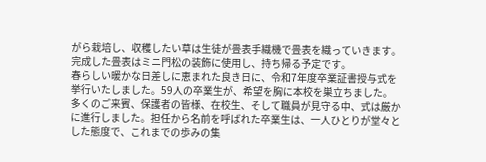がら栽培し、収穫したい草は生徒が畳表手織機で畳表を織っていきます。完成した畳表はミニ門松の装飾に使用し、持ち帰る予定です。
春らしい暖かな日差しに恵まれた良き日に、令和7年度卒業証書授与式を挙行いたしました。59人の卒業生が、希望を胸に本校を巣立ちました。
多くのご来賓、保護者の皆様、在校生、そして職員が見守る中、式は厳かに進行しました。担任から名前を呼ばれた卒業生は、一人ひとりが堂々とした態度で、これまでの歩みの集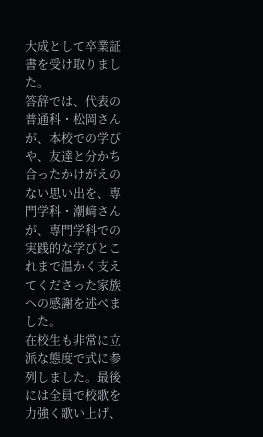大成として卒業証書を受け取りました。
答辞では、代表の普通科・松岡さんが、本校での学びや、友達と分かち合ったかけがえのない思い出を、専門学科・潮﨑さんが、専門学科での実践的な学びとこれまで温かく支えてくださった家族への感謝を述べました。
在校生も非常に立派な態度で式に参列しました。最後には全員で校歌を力強く歌い上げ、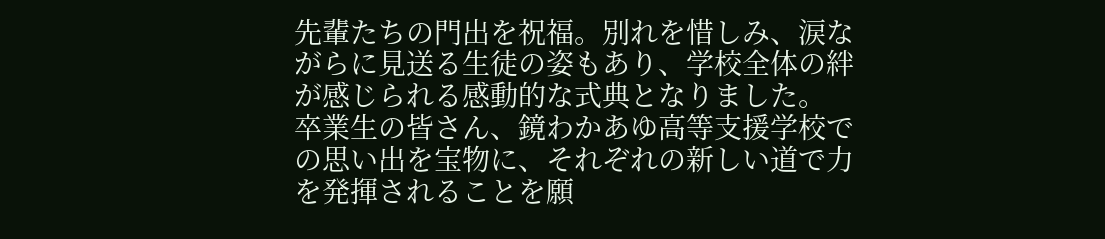先輩たちの門出を祝福。別れを惜しみ、涙ながらに見送る生徒の姿もあり、学校全体の絆が感じられる感動的な式典となりました。
卒業生の皆さん、鏡わかあゆ高等支援学校での思い出を宝物に、それぞれの新しい道で力を発揮されることを願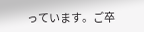っています。ご卒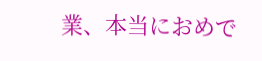業、本当におめで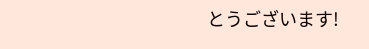とうございます!